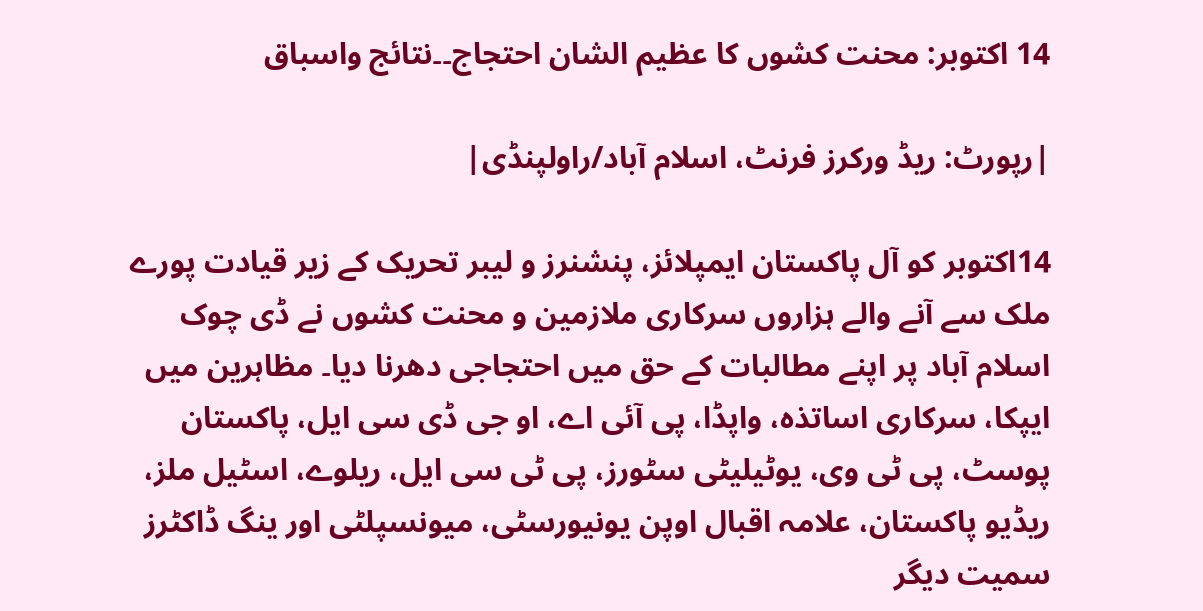14 اکتوبر: محنت کشوں کا عظیم الشان احتجاج۔۔نتائج واسباق

|رپورٹ: ریڈ ورکرز فرنٹ، اسلام آباد/راولپنڈی|

14اکتوبر کو آل پاکستان ایمپلائز، پنشنرز و لیبر تحریک کے زیر قیادت پورے ملک سے آنے والے ہزاروں سرکاری ملازمین و محنت کشوں نے ڈی چوک اسلام آباد پر اپنے مطالبات کے حق میں احتجاجی دھرنا دیا۔ مظاہرین میں ایپکا، سرکاری اساتذہ، واپڈا، پی آئی اے، او جی ڈی سی ایل، پاکستان پوسٹ، پی ٹی وی، یوٹیلیٹی سٹورز، پی ٹی سی ایل، ریلوے، اسٹیل ملز، ریڈیو پاکستان، علامہ اقبال اوپن یونیورسٹی، میونسپلٹی اور ینگ ڈاکٹرز سمیت دیگر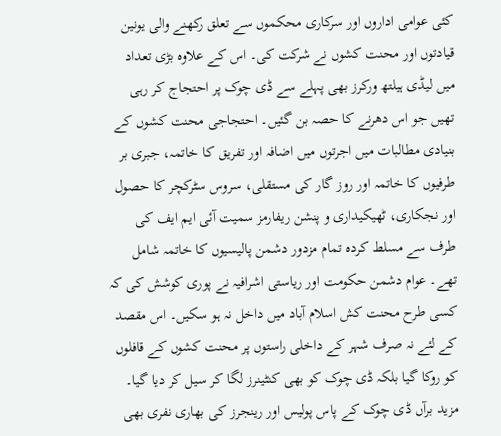کئی عوامی اداروں اور سرکاری محکموں سے تعلق رکھنے والی یونین قیادتوں اور محنت کشوں نے شرکت کی۔ اس کے علاوہ بڑی تعداد میں لیڈی ہیلتھ ورکرز بھی پہلے سے ڈی چوک پر احتجاج کر رہی تھیں جو اس دھرنے کا حصہ بن گئیں۔ احتجاجی محنت کشوں کے بنیادی مطالبات میں اجرتوں میں اضافہ اور تفریق کا خاتمہ، جبری بر طرفیوں کا خاتمہ اور روز گار کی مستقلی، سروس سٹرکچر کا حصول اور نجکاری، ٹھیکیداری و پنشن ریفارمز سمیت آئی ایم ایف کی طرف سے مسلط کردہ تمام مزدور دشمن پالیسیوں کا خاتمہ شامل تھے۔ عوام دشمن حکومت اور ریاستی اشرافیہ نے پوری کوشش کی کہ کسی طرح محنت کش اسلام آباد میں داخل نہ ہو سکیں۔ اس مقصد کے لئے نہ صرف شہر کے داخلی راستوں پر محنت کشوں کے قافلوں کو روکا گیا بلکہ ڈی چوک کو بھی کنٹینرز لگا کر سیل کر دیا گیا۔ مزید برآں ڈی چوک کے پاس پولیس اور رینجرز کی بھاری نفری بھی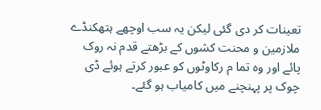تعینات کر دی گئی لیکن یہ سب اوچھے ہتھکنڈے ملازمین و محنت کشوں کے بڑھتے قدم نہ روک پائے اور وہ تما م رکاوٹوں کو عبور کرتے ہوئے ڈی چوک پر پہنچنے میں کامیاب ہو گئے۔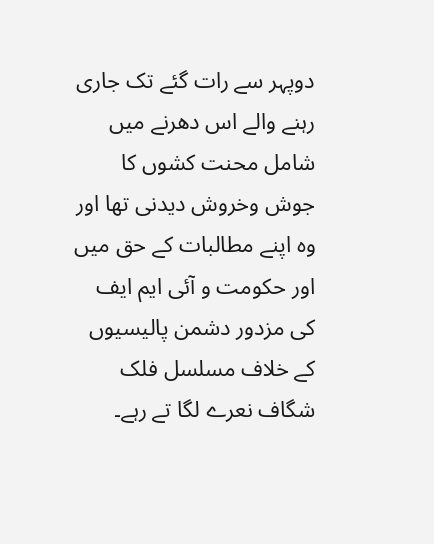دوپہر سے رات گئے تک جاری رہنے والے اس دھرنے میں شامل محنت کشوں کا جوش وخروش دیدنی تھا اور وہ اپنے مطالبات کے حق میں اور حکومت و آئی ایم ایف کی مزدور دشمن پالیسیوں کے خلاف مسلسل فلک شگاف نعرے لگا تے رہے۔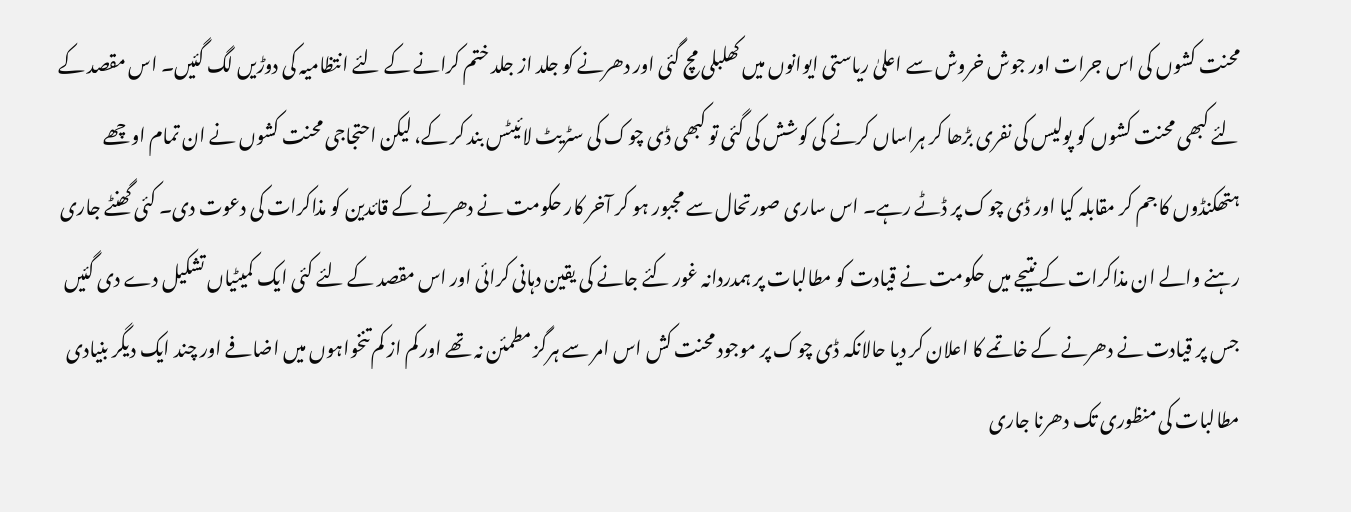محنت کشوں کی اس جرات اور جوش خروش سے اعلیٰ ریاستی ایوانوں میں کھلبلی مچ گئی اور دھرنے کو جلد از جلد ختم کرانے کے لئے انتظامیہ کی دوڑیں لگ گئیں۔ اس مقصد کے لئے کبھی محنت کشوں کو پولیس کی نفری بڑھا کر ہراساں کرنے کی کوشش کی گئی تو کبھی ڈی چوک کی سٹریٹ لائیٹس بند کر کے، لیکن احتجاجی محنت کشوں نے ان تمام اوچھے ہتھکنڈوں کا جم کر مقابلہ کیا اور ڈی چوک پر ڈٹے رہے۔ اس ساری صورتحال سے مجبور ہو کر آخر کار حکومت نے دھرنے کے قائدین کو مذاکرات کی دعوت دی۔ کئی گھنٹے جاری رہنے والے ان مذاکرات کے نتیجے میں حکومت نے قیادت کو مطالبات پر ہمدردانہ غور کئے جانے کی یقین دہانی کرائی اور اس مقصد کے لئے کئی ایک کمیٹیاں تشکیل دے دی گئیں جس پر قیادت نے دھرنے کے خاتمے کا اعلان کر دیا حالانکہ ڈی چوک پر موجود محنت کش اس امر سے ہرگز مطمئن نہ تھے اور کم از کم تنخواہوں میں اضافے اور چند ایک دیگر بنیادی مطالبات کی منظوری تک دھرنا جاری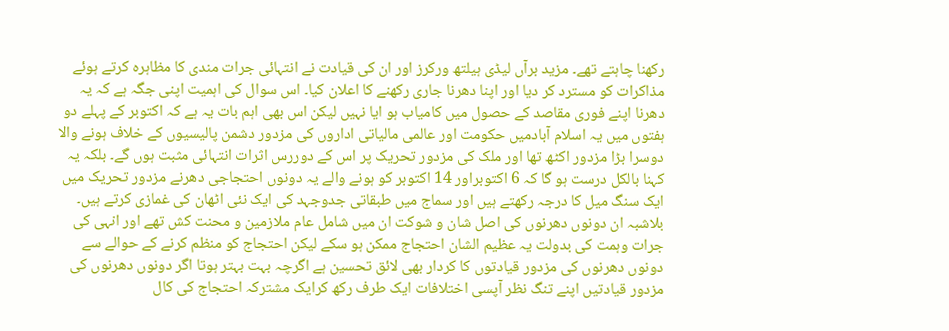رکھنا چاہتے تھے۔ مزید برآں لیڈی ہیلتھ ورکرز اور ان کی قیادت نے انتہائی جرات مندی کا مظاہرہ کرتے ہوئے مذاکرات کو مسترد کر دیا اور اپنا دھرنا جاری رکھنے کا اعلان کیا۔ اس سوال کی اہمیت اپنی جگہ ہے کہ یہ دھرنا اپنے فوری مقاصد کے حصول میں کامیاب ہو ایا نہیں لیکن اس بھی اہم بات یہ ہے کہ اکتوبر کے پہلے دو ہفتوں میں یہ اسلام آبادمیں حکومت اور عالمی مالیاتی اداروں کی مزدور دشمن پالیسیوں کے خلاف ہونے والا دوسرا بڑا مزدور اکٹھ تھا اور ملک کی مزدور تحریک پر اس کے دوررس اثرات انتہائی مثبت ہوں گے۔ بلکہ یہ کہنا بالکل درست ہو گا کہ 6 اکتوبراور 14 اکتوبر کو ہونے والے یہ دونوں احتجاجی دھرنے مزدور تحریک میں ایک سنگ میل کا درجہ رکھتے ہیں اور سماج میں طبقاتی جدوجہد کی ایک نئی اٹھان کی غمازی کرتے ہیں۔ بلاشبہ ان دونوں دھرنوں کی اصل شان و شوکت ان میں شامل عام ملازمین و محنت کش تھے اور انہی کی جرات وہمت کی بدولت یہ عظیم الشان احتجاج ممکن ہو سکے لیکن احتجاج کو منظم کرنے کے حوالے سے دونوں دھرنوں کی مزدور قیادتوں کا کردار بھی لائق تحسین ہے اگرچہ بہت بہتر ہوتا اگر دونوں دھرنوں کی مزدور قیادتیں اپنے تنگ نظر آپسی اختلافات ایک طرف رکھ کرایک مشترکہ احتجاج کی کال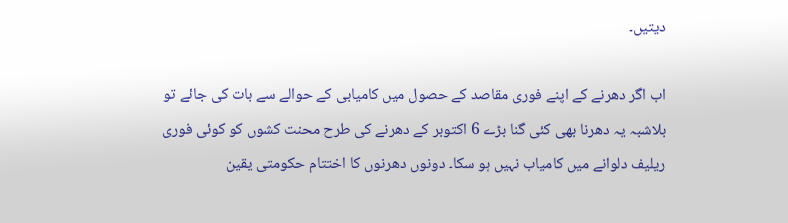دیتیں۔

اب اگر دھرنے کے اپنے فوری مقاصد کے حصول میں کامیابی کے حوالے سے بات کی جائے تو بلاشبہ یہ دھرنا بھی کئی گنا بڑے 6 اکتوبر کے دھرنے کی طرح محنت کشوں کو کوئی فوری ریلیف دلوانے میں کامیاب نہیں ہو سکا۔ دونوں دھرنوں کا اختتام حکومتی یقین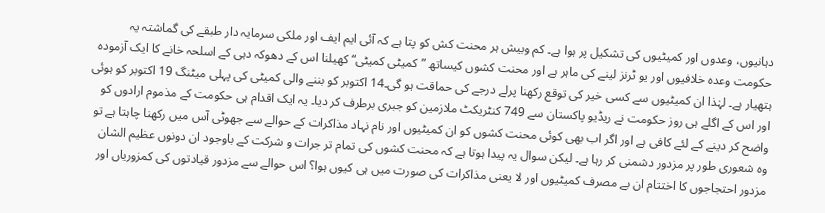دہانیوں، وعدوں اور کمیٹیوں کی تشکیل پر ہوا ہے۔ کم وبیش ہر محنت کش کو پتا ہے کہ آئی ایم ایف اور ملکی سرمایہ دار طبقے کی گماشتہ یہ حکومت وعدہ خلافیوں اور یو ٹرنز لینے کی ماہر ہے اور محنت کشوں کیساتھ ”کمیٹی کمیٹی“ کھیلنا اس کے دھوکہ دہی کے اسلحہ خانے کا ایک آزمودہ ہتھیار ہے۔ لہٰذا ان کمیٹیوں سے کسی خیر کی توقع رکھنا پرلے درجے کی حماقت ہو گی۔14 اکتوبر کو بننے والی کمیٹی کی پہلی میٹنگ 19 اکتوبر کو ہوئی اور اس کے اگلے ہی روز حکومت نے ریڈیو پاکستان سے 749 کنٹریکٹ ملازمین کو جبری برطرف کر دیا۔ یہ ایک اقدام ہی حکومت کے مذموم ارادوں کو واضح کر دینے کے لئے کافی ہے اور اگر اب بھی کوئی محنت کشوں کو ان کمیٹیوں اور نام نہاد مذاکرات کے حوالے سے جھوٹی آس میں رکھنا چاہتا ہے تو وہ شعوری طور پر مزدور دشمنی کر رہا ہے۔ لیکن سوال یہ پیدا ہوتا ہے کہ محنت کشوں کی تمام تر جرات و شرکت کے باوجود ان دونوں عظیم الشان مزدور احتجاجوں کا اختتام ان بے مصرف کمیٹیوں اور لا یعنی مذاکرات کی صورت میں ہی کیوں ہوا؟ اس حوالے سے مزدور قیادتوں کی کمزوریاں اور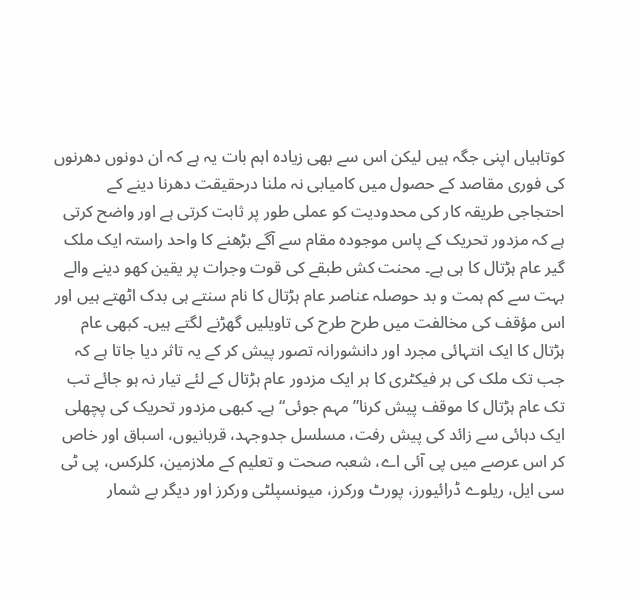کوتاہیاں اپنی جگہ ہیں لیکن اس سے بھی زیادہ اہم بات یہ ہے کہ ان دونوں دھرنوں کی فوری مقاصد کے حصول میں کامیابی نہ ملنا درحقیقت دھرنا دینے کے احتجاجی طریقہ کار کی محدودیت کو عملی طور پر ثابت کرتی ہے اور واضح کرتی ہے کہ مزدور تحریک کے پاس موجودہ مقام سے آگے بڑھنے کا واحد راستہ ایک ملک گیر عام ہڑتال کا ہی ہے۔ محنت کش طبقے کی قوت وجرات پر یقین کھو دینے والے بہت سے کم ہمت و بد حوصلہ عناصر عام ہڑتال کا نام سنتے ہی بدک اٹھتے ہیں اور اس مؤقف کی مخالفت میں طرح طرح کی تاویلیں گھڑنے لگتے ہیں۔ کبھی عام ہڑتال کا ایک انتہائی مجرد اور دانشورانہ تصور پیش کر کے یہ تاثر دیا جاتا ہے کہ جب تک ملک کی ہر فیکٹری کا ہر ایک مزدور عام ہڑتال کے لئے تیار نہ ہو جائے تب تک عام ہڑتال کا موقف پیش کرنا”مہم جوئی“ ہے۔ کبھی مزدور تحریک کی پچھلی ایک دہائی سے زائد کی پیش رفت، مسلسل جدوجہد، قربانیوں، اسباق اور خاص کر اس عرصے میں پی آئی اے، شعبہ صحت و تعلیم کے ملازمین، کلرکس، پی ٹی سی ایل، ریلوے ڈرائیورز، پورٹ ورکرز، میونسپلٹی ورکرز اور دیگر بے شمار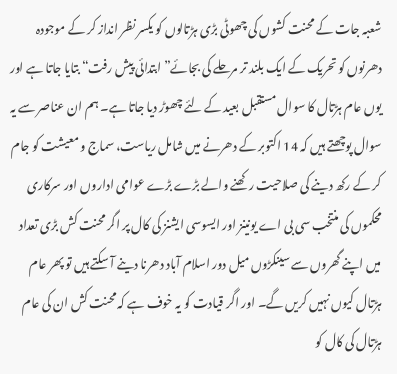شعبہ جات کے محنت کشوں کی چھوٹی بڑی ہڑتالوں کو یکسر نظر انداز کر کے موجودہ دھرنوں کو تحریک کے ایک بلند تر مرحلے کی بجائے”ابتدائی پیش رفت“ بتایا جاتا ہے اور یوں عام ہڑتال کا سوال مستقبل بعید کے لئے چھوڑ دیا جاتا ہے۔ ہم ان عناصر سے یہ سوال پوچھتے ہیں کہ 14 اکتوبر کے دھرنے میں شامل ریاست، سماج و معیشت کو جام کر کے رکھ دینے کی صلاحیت رکھنے والے بڑے بڑے عوامی اداروں اور سرکاری محکموں کی منتخب سی بی اے یونینز اور ایسوسی ایشنز کی کال پر اگر محنت کش بڑی تعداد میں اپنے گھروں سے سینکڑوں میل دور اسلام آباد دھرنا دینے آ سکتے ہیں تو پھر عام ہڑتال کیوں نہیں کریں گے۔ اور اگر قیادت کو یہ خوف ہے کہ محنت کش ان کی عام ہڑتال کی کال کو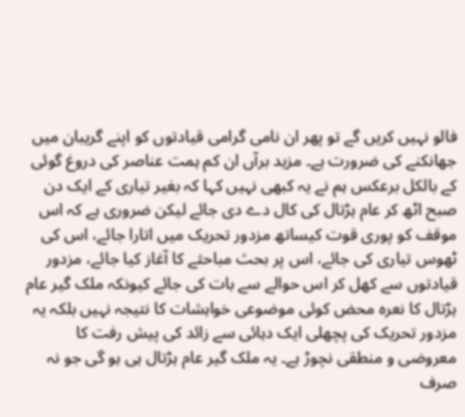فالو نہیں کریں گے تو پھر ان نامی گرامی قیادتوں کو اپنے گریبان میں جھانکنے کی ضرورت ہے۔ مزید برآں ان کم ہمت عناصر کی دروغ گوئی کے بالکل برعکس ہم نے یہ کبھی نہیں کہا کہ بغیر تیاری کے ایک دن صبح اٹھ کر عام ہڑتال کی کال دے دی جائے لیکن ضروری ہے کہ اس موقف کو پوری قوت کیساتھ مزدور تحریک میں اتارا جائے، اس کی ٹھوس تیاری کی جائے، اس پر بحث مباحثے کا آغاز کیا جائے، مزدور قیادتوں سے کھل کر اس حوالے سے بات کی جائے کیونکہ ملک گیر عام ہڑتال کا نعرہ محض کوئی موضوعی خواہشات کا نتیجہ نہیں بلکہ یہ مزدور تحریک کی پچھلی ایک دہائی سے زائد کی پیش رفت کا معروضی و منطقی نچوڑ ہے۔ یہ ملک گیر عام ہڑتال ہی ہو گی جو نہ صرف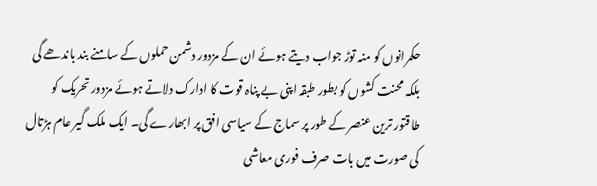حکمرانوں کو منہ توڑ جواب دیتے ہوئے ان کے مزدور دشمن حملوں کے سامنے بند باندھے گی بلکہ محنت کشوں کو بطور طبقہ اپنی بے پناہ قوت کا ادارک دلاتے ہوئے مزدور تحریک کو طاقتور ترین عنصر کے طور پر سماج کے سیاسی افق پر ابھارے گی۔ ایک ملک گیر عام ہڑتال کی صورت میں بات صرف فوری معاشی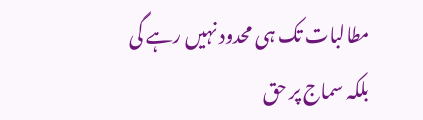مطالبات تک ہی محدود نہیں رہے گی بلکہ سماج پر حق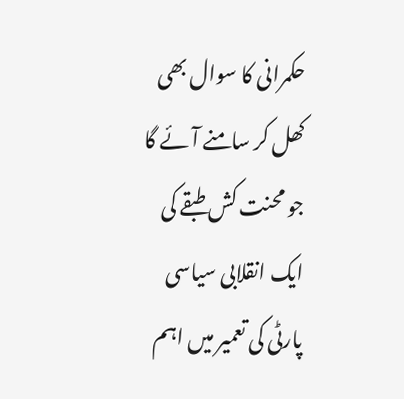حکمرانی کا سوال بھی کھل کر سامنے آئے گا جو محنت کش طبقے کی ایک انقلابی سیاسی پارٹی کی تعمیر میں اہم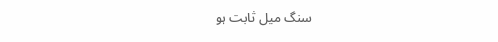سنگ میل ثابت ہو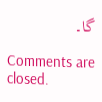گا۔

Comments are closed.